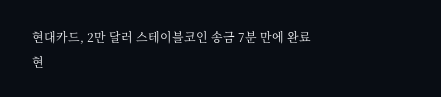현대카드, 2만 달러 스테이블코인 송금 7분 만에 완료
현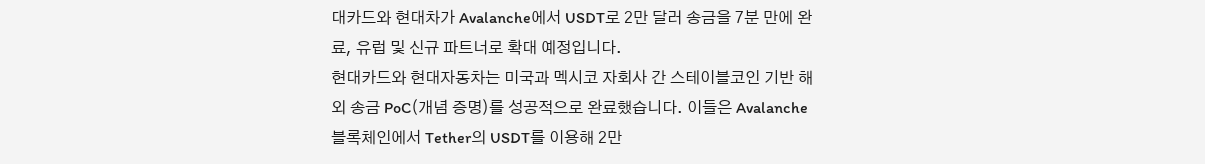대카드와 현대차가 Avalanche에서 USDT로 2만 달러 송금을 7분 만에 완료, 유럽 및 신규 파트너로 확대 예정입니다.
현대카드와 현대자동차는 미국과 멕시코 자회사 간 스테이블코인 기반 해외 송금 PoC(개념 증명)를 성공적으로 완료했습니다. 이들은 Avalanche 블록체인에서 Tether의 USDT를 이용해 2만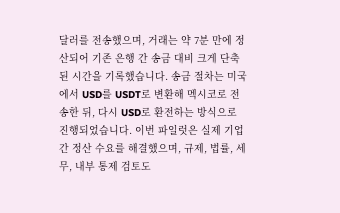달러를 전송했으며, 거래는 약 7분 만에 정산되어 기존 은행 간 송금 대비 크게 단축된 시간을 기록했습니다. 송금 절차는 미국에서 USD를 USDT로 변환해 멕시코로 전송한 뒤, 다시 USD로 환전하는 방식으로 진행되었습니다. 이번 파일럿은 실제 기업 간 정산 수요를 해결했으며, 규제, 법률, 세무, 내부 통제 검토도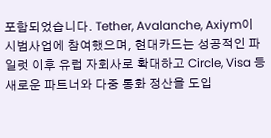포함되었습니다. Tether, Avalanche, Axiym이 시범사업에 참여했으며, 현대카드는 성공적인 파일럿 이후 유럽 자회사로 확대하고 Circle, Visa 등 새로운 파트너와 다중 통화 정산을 도입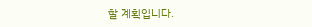할 계획입니다.